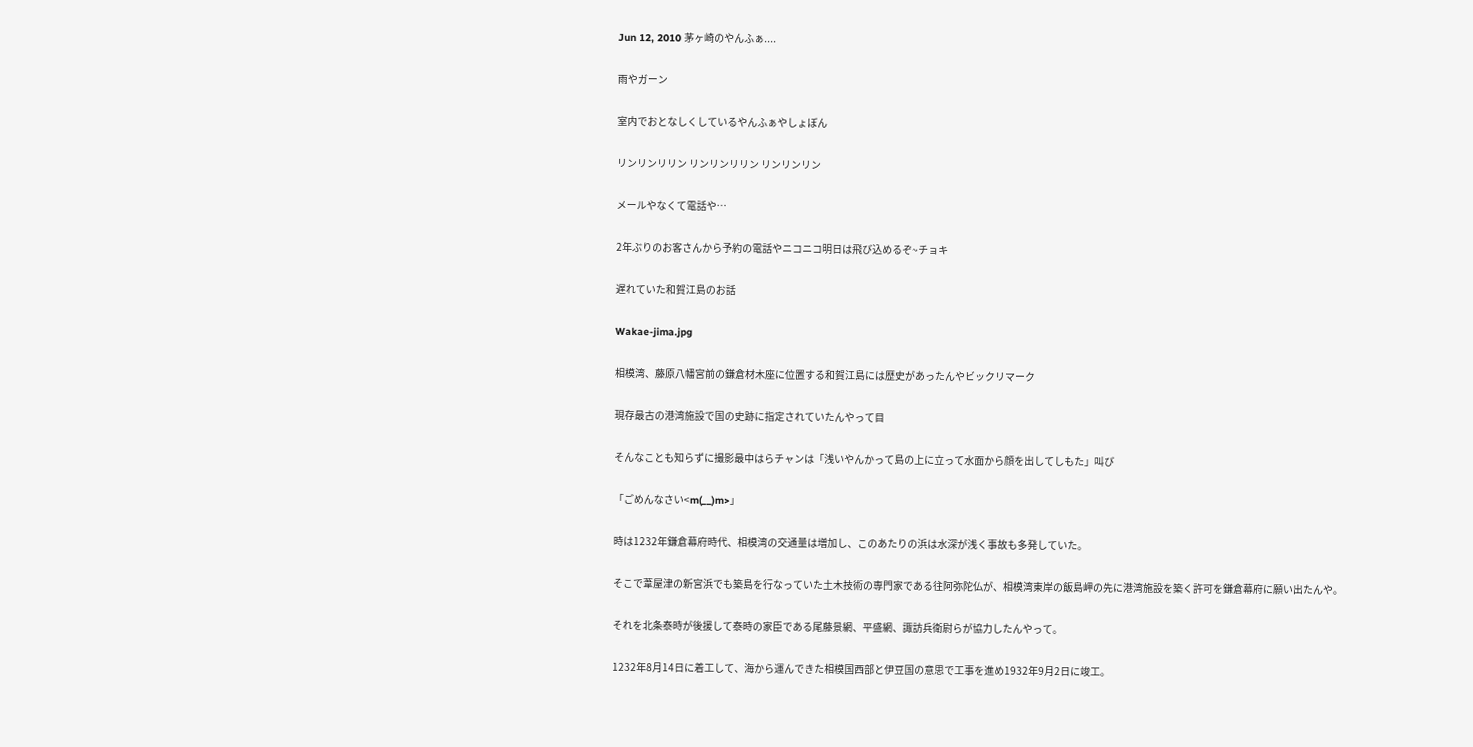Jun 12, 2010 茅ヶ崎のやんふぁ....

雨やガーン

室内でおとなしくしているやんふぁやしょぼん

リンリンリリン リンリンリリン リンリンリン

メールやなくて電話や…

2年ぶりのお客さんから予約の電話やニコニコ明日は飛び込めるぞ~チョキ

遅れていた和賀江島のお話

Wakae-jima.jpg

相模湾、藤原八幡宮前の鎌倉材木座に位置する和賀江島には歴史があったんやビックリマーク

現存最古の港湾施設で国の史跡に指定されていたんやって目

そんなことも知らずに撮影最中はらチャンは「浅いやんかって島の上に立って水面から顔を出してしもた」叫び

「ごめんなさい<m(__)m>」

時は1232年鎌倉幕府時代、相模湾の交通量は増加し、このあたりの浜は水深が浅く事故も多発していた。

そこで葦屋津の新宮浜でも築島を行なっていた土木技術の専門家である往阿弥陀仏が、相模湾東岸の飯島岬の先に港湾施設を築く許可を鎌倉幕府に願い出たんや。

それを北条泰時が後援して泰時の家臣である尾藤景網、平盛網、諏訪兵衛尉らが協力したんやって。

1232年8月14日に着工して、海から運んできた相模国西部と伊豆国の意思で工事を進め1932年9月2日に竣工。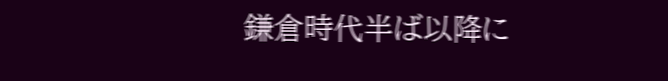鎌倉時代半ば以降に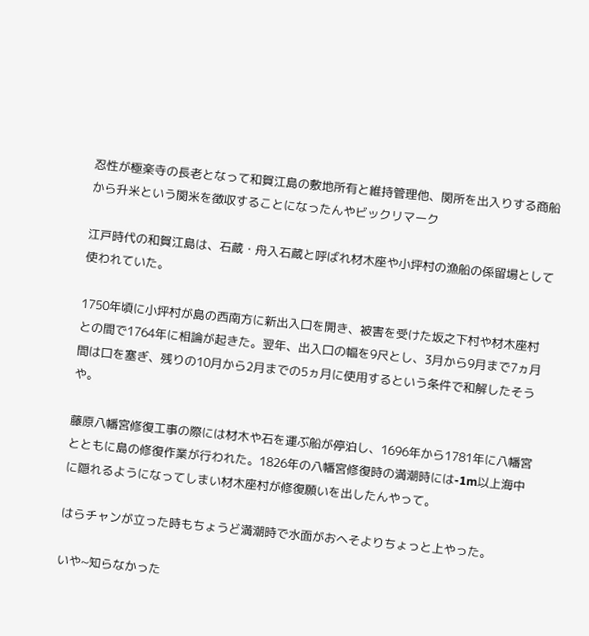忍性が極楽寺の長老となって和賀江島の敷地所有と維持管理他、関所を出入りする商船から升米という関米を徴収することになったんやビックリマーク

江戸時代の和賀江島は、石蔵・舟入石蔵と呼ばれ材木座や小坪村の漁船の係留場として使われていた。

1750年頃に小坪村が島の西南方に新出入口を開き、被害を受けた坂之下村や材木座村との間で1764年に相論が起きた。翌年、出入口の幅を9尺とし、3月から9月まで7ヵ月間は口を塞ぎ、残りの10月から2月までの5ヵ月に使用するという条件で和解したそうや。

藤原八幡宮修復工事の際には材木や石を運ぶ船が停泊し、1696年から1781年に八幡宮とともに島の修復作業が行われた。1826年の八幡宮修復時の満潮時には‐1m以上海中に隠れるようになってしまい材木座村が修復願いを出したんやって。

はらチャンが立った時もちょうど満潮時で水面がおへそよりちょっと上やった。

いや~知らなかった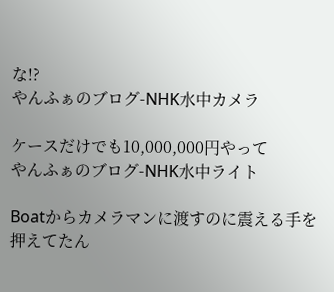な!?
やんふぁのブログ-NHK水中カメラ

ケースだけでも10,000,000円やって
やんふぁのブログ-NHK水中ライト

Boatからカメラマンに渡すのに震える手を押えてたん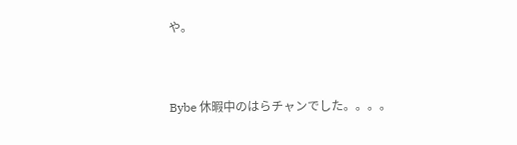や。


Bybe 休暇中のはらチャンでした。。。。